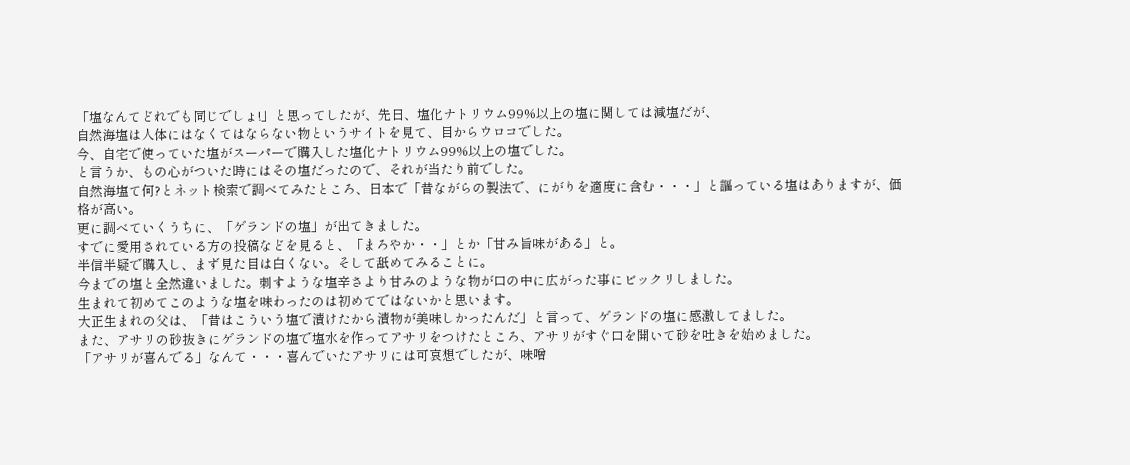「塩なんてどれでも同じでしょ!」と思ってしたが、先日、塩化ナトリウム99%以上の塩に関しては減塩だが、
自然海塩は人体にはなくてはならない物というサイトを見て、目からウロコでした。
今、自宅で使っていた塩がスーパーで購入した塩化ナトリウム99%以上の塩でした。
と言うか、もの心がついた時にはその塩だったので、それが当たり前でした。
自然海塩て何?とネット検索で調べてみたところ、日本で「昔ながらの製法で、にがりを適度に含む・・・」と謳っている塩はありますが、価格が高い。
更に調べていくうちに、「ゲランドの塩」が出てきました。
すでに愛用されている方の投稿などを見ると、「まろやか・・」とか「甘み旨味がある」と。
半信半疑で購入し、まず見た目は白くない。そして舐めてみることに。
今までの塩と全然違いました。刺すような塩辛さより甘みのような物が口の中に広がった事にビックリしました。
生まれて初めてこのような塩を味わったのは初めてではないかと思います。
大正生まれの父は、「昔はこういう塩で漬けたから漬物が美味しかったんだ」と言って、ゲランドの塩に感激してました。
また、アサリの砂抜きにゲランドの塩で塩水を作ってアサリをつけたところ、アサリがすぐ口を開いて砂を吐きを始めました。
「アサリが喜んでる」なんて・・・喜んでいたアサリには可哀想でしたが、味噌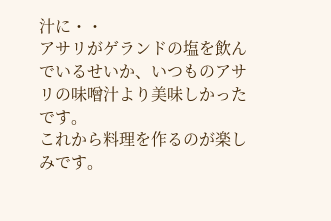汁に・・
アサリがゲランドの塩を飲んでいるせいか、いつものアサリの味噌汁より美味しかったです。
これから料理を作るのが楽しみです。